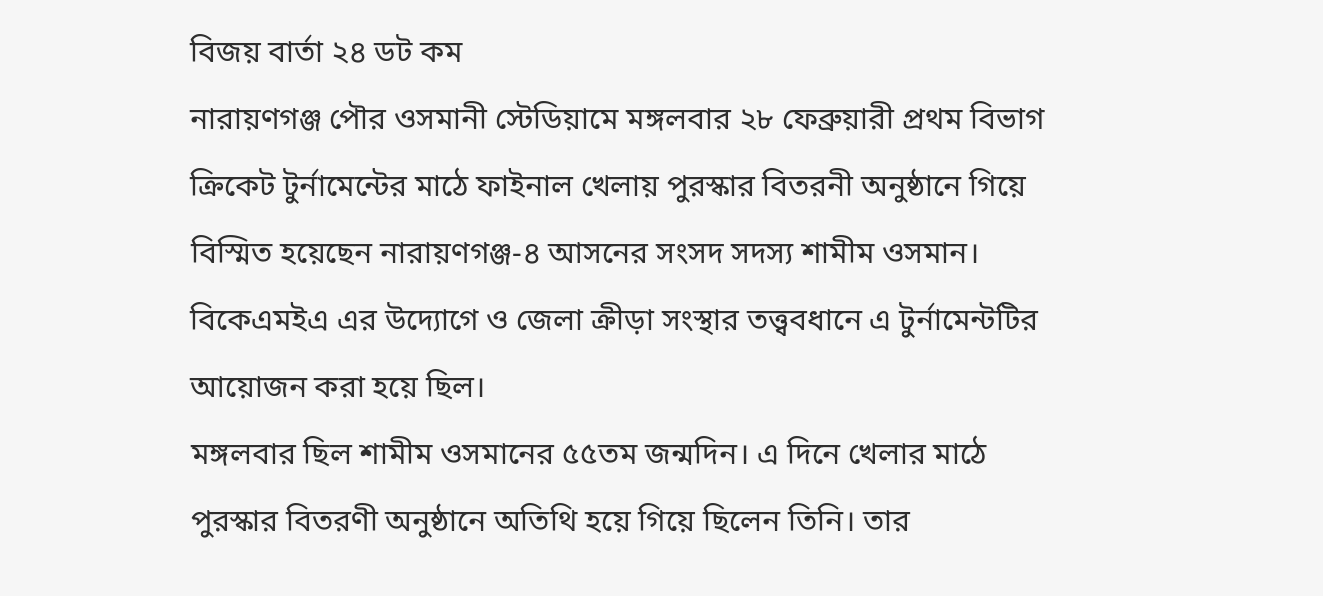বিজয় বার্তা ২৪ ডট কম
নারায়ণগঞ্জ পৌর ওসমানী স্টেডিয়ামে মঙ্গলবার ২৮ ফেব্রুয়ারী প্রথম বিভাগ ক্রিকেট টুর্নামেন্টের মাঠে ফাইনাল খেলায় পুরস্কার বিতরনী অনুষ্ঠানে গিয়ে বিস্মিত হয়েছেন নারায়ণগঞ্জ-৪ আসনের সংসদ সদস্য শামীম ওসমান। বিকেএমইএ এর উদ্যোগে ও জেলা ক্রীড়া সংস্থার তত্ত্ববধানে এ টুর্নামেন্টটির আয়োজন করা হয়ে ছিল।
মঙ্গলবার ছিল শামীম ওসমানের ৫৫তম জন্মদিন। এ দিনে খেলার মাঠে পুরস্কার বিতরণী অনুষ্ঠানে অতিথি হয়ে গিয়ে ছিলেন তিনি। তার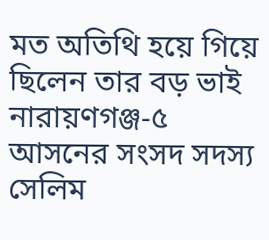মত অতিথি হয়ে গিয়ে ছিলেন তার বড় ভাই নারায়ণগঞ্জ-৫ আসনের সংসদ সদস্য সেলিম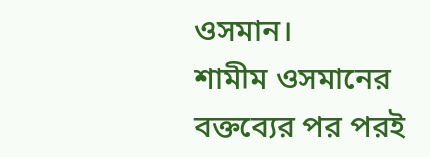ওসমান।
শামীম ওসমানের বক্তব্যের পর পরই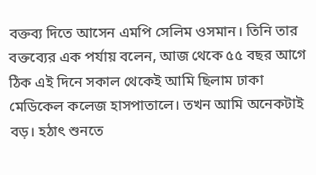বক্তব্য দিতে আসেন এমপি সেলিম ওসমান। তিনি তার বক্তব্যের এক পর্যায় বলেন, আজ থেকে ৫৫ বছর আগে ঠিক এই দিনে সকাল থেকেই আমি ছিলাম ঢাকা মেডিকেল কলেজ হাসপাতালে। তখন আমি অনেকটাই বড়। হঠাৎ শুনতে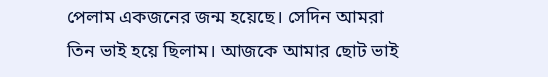পেলাম একজনের জন্ম হয়েছে। সেদিন আমরা তিন ভাই হয়ে ছিলাম। আজকে আমার ছোট ভাই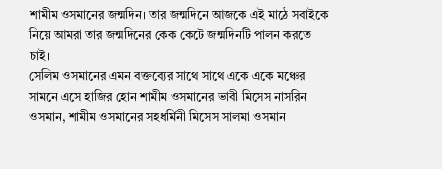শামীম ওসমানের জন্মদিন। তার জন্মদিনে আজকে এই মাঠে সবাইকে নিয়ে আমরা তার জন্মদিনের কেক কেটে জন্মদিনটি পালন করতে চাই।
সেলিম ওসমানের এমন বক্তব্যের সাথে সাথে একে একে মঞ্চের সামনে এসে হাজির হোন শামীম ওসমানের ভাবী মিসেস নাসরিন ওসমান, শামীম ওসমানের সহধর্মিনী মিসেস সালমা ওসমান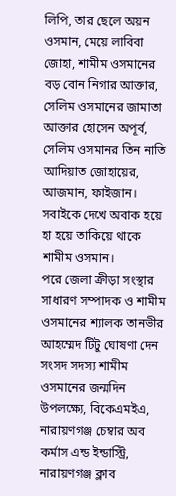লিপি, তার ছেলে অয়ন ওসমান, মেয়ে লাবিবা জোহা, শামীম ওসমানের বড় বোন নিগার আক্তার, সেলিম ওসমানের জামাতা আক্তার হোসেন অপূর্ব, সেলিম ওসমানর তিন নাতি আদিয়াত জোহায়ের, আজমান, ফাইজান। সবাইকে দেখে অবাক হয়ে হা হয়ে তাকিয়ে থাকে শামীম ওসমান।
পরে জেলা ক্রীড়া সংস্থার সাধারণ সম্পাদক ও শামীম ওসমানের শ্যালক তানভীর আহম্মেদ টিটু ঘোষণা দেন সংসদ সদস্য শামীম ওসমানের জন্মদিন উপলক্ষ্যে, বিকেএমইএ, নারায়ণগঞ্জ চেম্বার অব কর্মাস এন্ড ইন্ডাস্ট্রি, নারায়ণগঞ্জ ক্লাব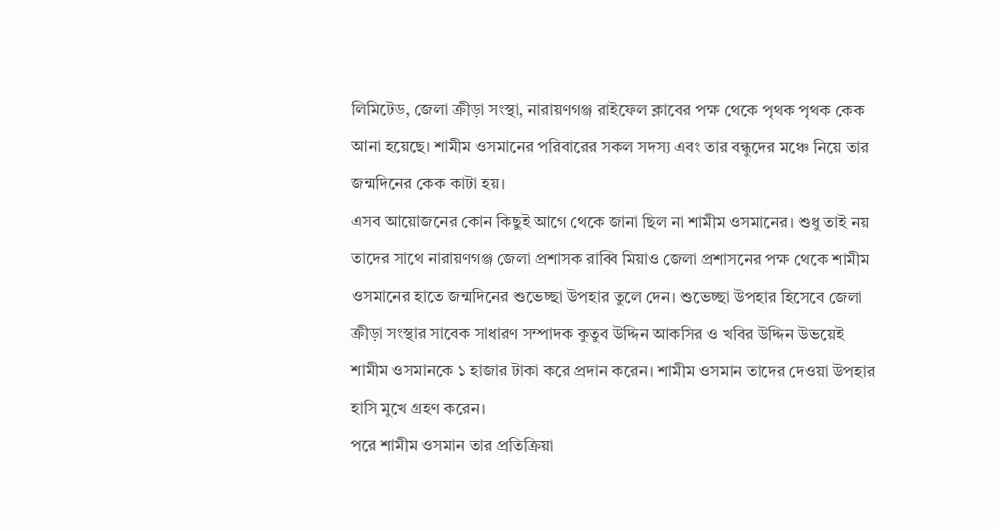লিমিটেড, জেলা ক্রীড়া সংস্থা, নারায়ণগঞ্জ রাইফেল ক্লাবের পক্ষ থেকে পৃথক পৃথক কেক আনা হয়েছে। শামীম ওসমানের পরিবারের সকল সদস্য এবং তার বন্ধুদের মঞ্চে নিয়ে তার জন্মদিনের কেক কাটা হয়।
এসব আয়োজনের কোন কিছুই আগে থেকে জানা ছিল না শামীম ওসমানের। শুধু তাই নয় তাদের সাথে নারায়ণগঞ্জ জেলা প্রশাসক রাব্বি মিয়াও জেলা প্রশাসনের পক্ষ থেকে শামীম ওসমানের হাতে জন্মদিনের শুভেচ্ছা উপহার তুলে দেন। শুভেচ্ছা উপহার হিসেবে জেলা ক্রীড়া সংস্থার সাবেক সাধারণ সম্পাদক কুতুব উদ্দিন আকসির ও খবির উদ্দিন উভয়েই শামীম ওসমানকে ১ হাজার টাকা করে প্রদান করেন। শামীম ওসমান তাদের দেওয়া উপহার হাসি মুখে গ্রহণ করেন।
পরে শামীম ওসমান তার প্রতিক্রিয়া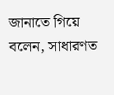জানাতে গিয়ে বলেন, সাধারণত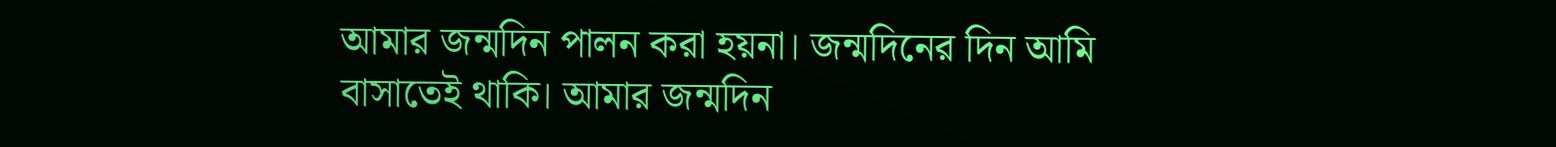আমার জন্মদিন পালন করা হয়না। জন্মদিনের দিন আমি বাসাতেই থাকি। আমার জন্মদিন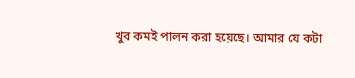খুব কমই পালন করা হয়েছে। আমার যে কটা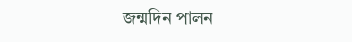জন্মদিন পালন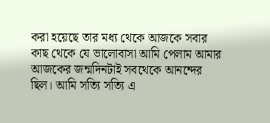করা হয়েছে তার মধ্য থেকে আজকে সবার কাছ থেকে যে ভালোবাসা আমি পেলাম আমার আজকের জন্মদিনটাই সবথেকে আনন্দের ছিল। আমি সত্যি সত্যি এ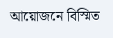আয়োজনে বিস্মিত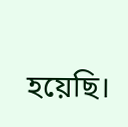হয়েছি।